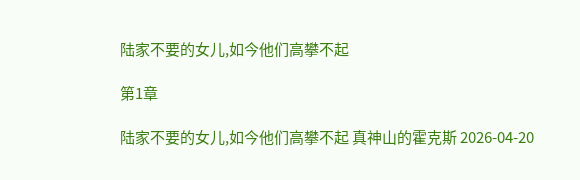陆家不要的女儿,如今他们高攀不起

第1章

陆家不要的女儿,如今他们高攀不起 真神山的霍克斯 2026-04-20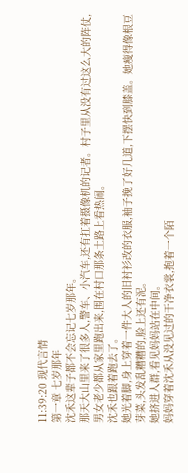11:39:20 现代言情
第一章 七岁那年
沈禾这辈子都不会忘记七岁那年。
那天大山里来了很多人,警车、小汽车,还有扛着摄像机的记者。村子里从没有过这么大的阵仗,男女老少都从家里跑出来,围在村口那条土路上看热闹。
沈禾也跟着跑去了。
她光着脚,身上穿着一件大人的旧衬衫改的衣服,袖子挽了好几道,下摆快到膝盖。她瘦得像根豆芽菜,头发乱糟糟的,脸上还有泥。
她挤进人群,看见妈妈站在中间。
妈妈穿着沈禾从没见过的干净衣裳,抱着一个陌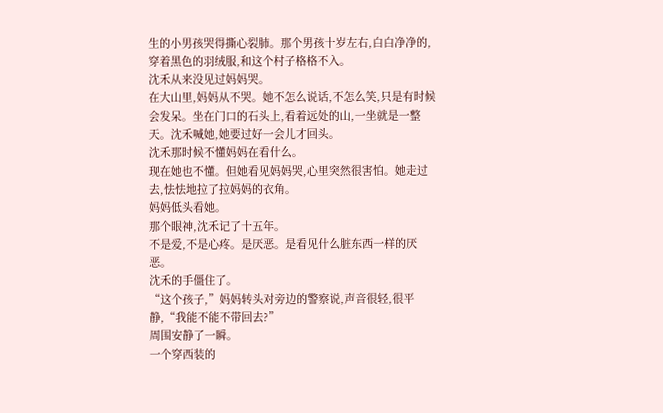生的小男孩哭得撕心裂肺。那个男孩十岁左右,白白净净的,穿着黑色的羽绒服,和这个村子格格不入。
沈禾从来没见过妈妈哭。
在大山里,妈妈从不哭。她不怎么说话,不怎么笑,只是有时候会发呆。坐在门口的石头上,看着远处的山,一坐就是一整天。沈禾喊她,她要过好一会儿才回头。
沈禾那时候不懂妈妈在看什么。
现在她也不懂。但她看见妈妈哭,心里突然很害怕。她走过去,怯怯地拉了拉妈妈的衣角。
妈妈低头看她。
那个眼神,沈禾记了十五年。
不是爱,不是心疼。是厌恶。是看见什么脏东西一样的厌恶。
沈禾的手僵住了。
“这个孩子,”妈妈转头对旁边的警察说,声音很轻,很平静,“我能不能不带回去?”
周围安静了一瞬。
一个穿西装的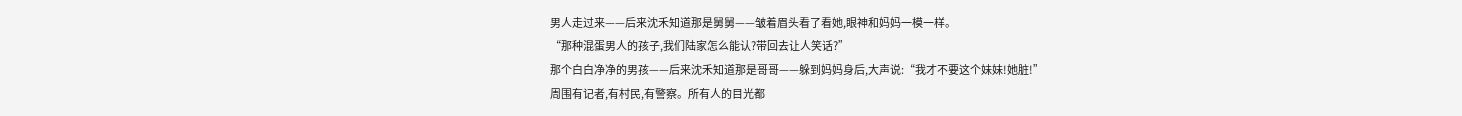男人走过来——后来沈禾知道那是舅舅——皱着眉头看了看她,眼神和妈妈一模一样。
“那种混蛋男人的孩子,我们陆家怎么能认?带回去让人笑话?”
那个白白净净的男孩——后来沈禾知道那是哥哥——躲到妈妈身后,大声说:“我才不要这个妹妹!她脏!”
周围有记者,有村民,有警察。所有人的目光都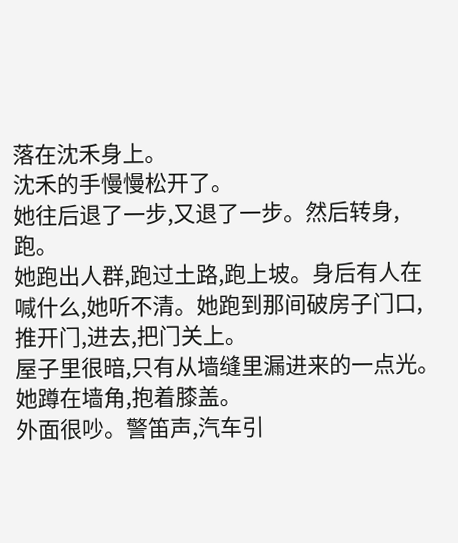落在沈禾身上。
沈禾的手慢慢松开了。
她往后退了一步,又退了一步。然后转身,跑。
她跑出人群,跑过土路,跑上坡。身后有人在喊什么,她听不清。她跑到那间破房子门口,推开门,进去,把门关上。
屋子里很暗,只有从墙缝里漏进来的一点光。
她蹲在墙角,抱着膝盖。
外面很吵。警笛声,汽车引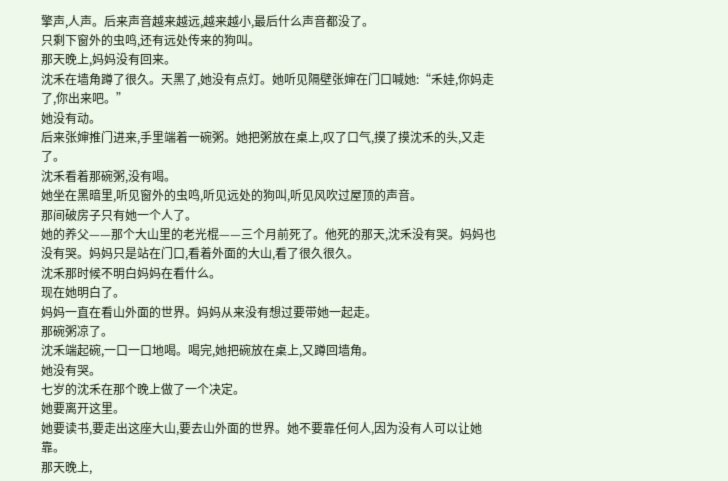擎声,人声。后来声音越来越远,越来越小,最后什么声音都没了。
只剩下窗外的虫鸣,还有远处传来的狗叫。
那天晚上,妈妈没有回来。
沈禾在墙角蹲了很久。天黑了,她没有点灯。她听见隔壁张婶在门口喊她:“禾娃,你妈走了,你出来吧。”
她没有动。
后来张婶推门进来,手里端着一碗粥。她把粥放在桌上,叹了口气,摸了摸沈禾的头,又走了。
沈禾看着那碗粥,没有喝。
她坐在黑暗里,听见窗外的虫鸣,听见远处的狗叫,听见风吹过屋顶的声音。
那间破房子只有她一个人了。
她的养父——那个大山里的老光棍——三个月前死了。他死的那天,沈禾没有哭。妈妈也没有哭。妈妈只是站在门口,看着外面的大山,看了很久很久。
沈禾那时候不明白妈妈在看什么。
现在她明白了。
妈妈一直在看山外面的世界。妈妈从来没有想过要带她一起走。
那碗粥凉了。
沈禾端起碗,一口一口地喝。喝完,她把碗放在桌上,又蹲回墙角。
她没有哭。
七岁的沈禾在那个晚上做了一个决定。
她要离开这里。
她要读书,要走出这座大山,要去山外面的世界。她不要靠任何人,因为没有人可以让她靠。
那天晚上,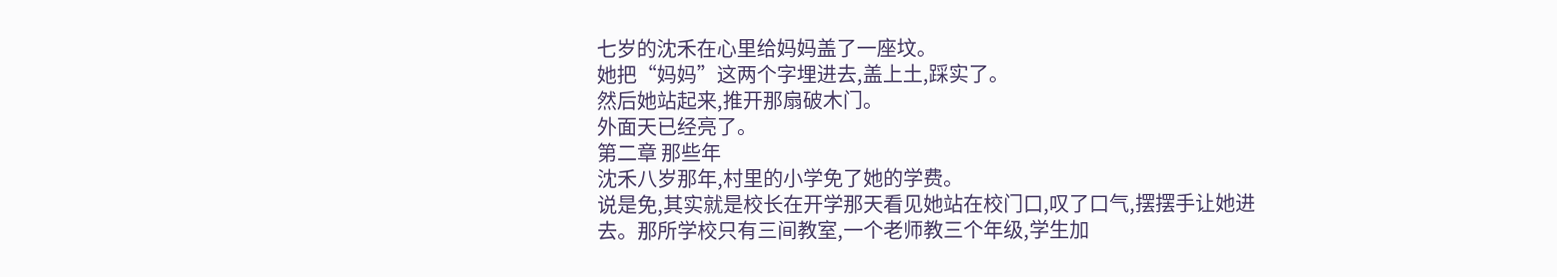七岁的沈禾在心里给妈妈盖了一座坟。
她把“妈妈”这两个字埋进去,盖上土,踩实了。
然后她站起来,推开那扇破木门。
外面天已经亮了。
第二章 那些年
沈禾八岁那年,村里的小学免了她的学费。
说是免,其实就是校长在开学那天看见她站在校门口,叹了口气,摆摆手让她进去。那所学校只有三间教室,一个老师教三个年级,学生加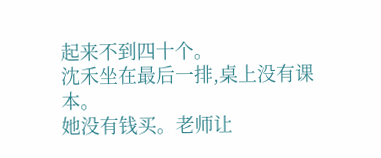起来不到四十个。
沈禾坐在最后一排,桌上没有课本。
她没有钱买。老师让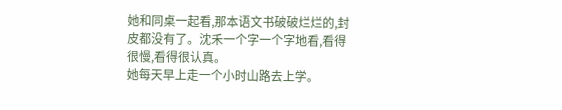她和同桌一起看,那本语文书破破烂烂的,封皮都没有了。沈禾一个字一个字地看,看得很慢,看得很认真。
她每天早上走一个小时山路去上学。